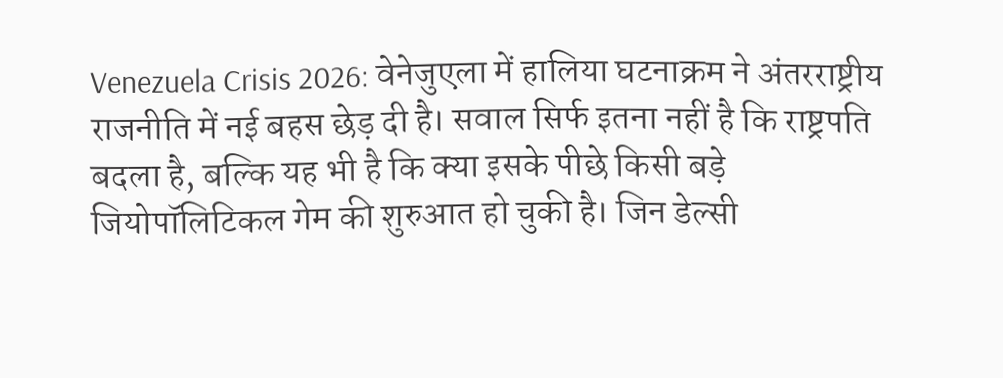Venezuela Crisis 2026: वेनेजुएला में हालिया घटनाक्रम ने अंतरराष्ट्रीय राजनीति में नई बहस छेड़ दी है। सवाल सिर्फ इतना नहीं है कि राष्ट्रपति बदला है, बल्कि यह भी है कि क्या इसके पीछे किसी बड़े जियोपॉलिटिकल गेम की शुरुआत हो चुकी है। जिन डेल्सी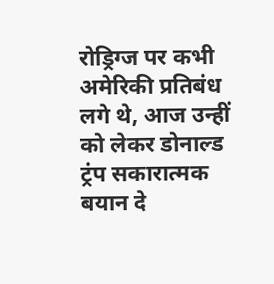रोड्रिग्ज पर कभी अमेरिकी प्रतिबंध लगे थे, आज उन्हीं को लेकर डोनाल्ड ट्रंप सकारात्मक बयान दे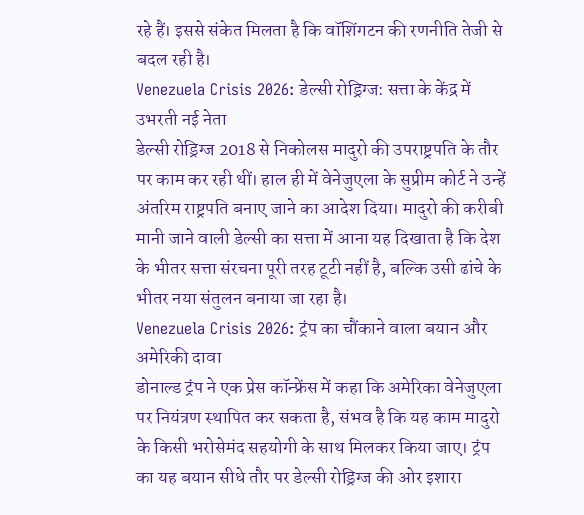रहे हैं। इससे संकेत मिलता है कि वॉशिंगटन की रणनीति तेजी से बदल रही है।
Venezuela Crisis 2026: डेल्सी रोड्रिग्ज: सत्ता के केंद्र में उभरती नई नेता
डेल्सी रोड्रिग्ज 2018 से निकोलस मादुरो की उपराष्ट्रपति के तौर पर काम कर रही थीं। हाल ही में वेनेजुएला के सुप्रीम कोर्ट ने उन्हें अंतरिम राष्ट्रपति बनाए जाने का आदेश दिया। मादुरो की करीबी मानी जाने वाली डेल्सी का सत्ता में आना यह दिखाता है कि देश के भीतर सत्ता संरचना पूरी तरह टूटी नहीं है, बल्कि उसी ढांचे के भीतर नया संतुलन बनाया जा रहा है।
Venezuela Crisis 2026: ट्रंप का चौंकाने वाला बयान और अमेरिकी दावा
डोनाल्ड ट्रंप ने एक प्रेस कॉन्फ्रेंस में कहा कि अमेरिका वेनेजुएला पर नियंत्रण स्थापित कर सकता है, संभव है कि यह काम मादुरो के किसी भरोसेमंद सहयोगी के साथ मिलकर किया जाए। ट्रंप का यह बयान सीधे तौर पर डेल्सी रोड्रिग्ज की ओर इशारा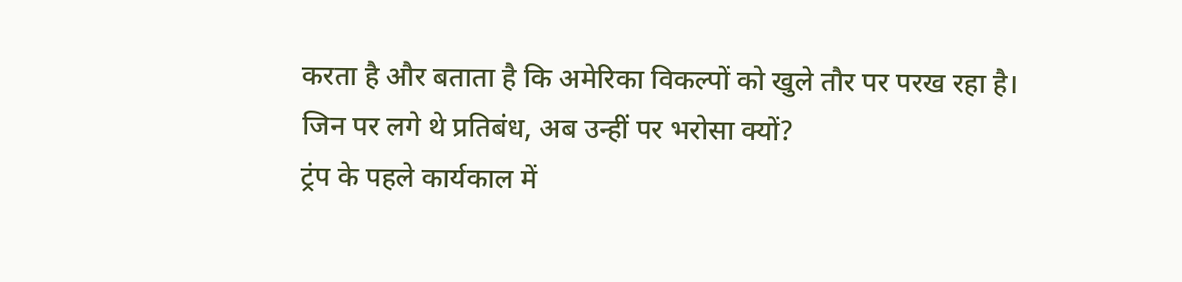करता है और बताता है कि अमेरिका विकल्पों को खुले तौर पर परख रहा है।
जिन पर लगे थे प्रतिबंध, अब उन्हीं पर भरोसा क्यों?
ट्रंप के पहले कार्यकाल में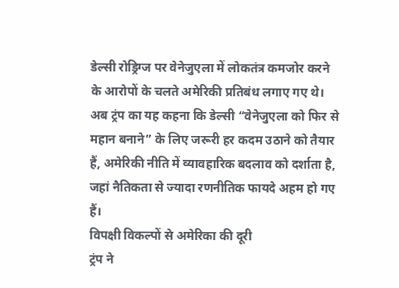डेल्सी रोड्रिग्ज पर वेनेजुएला में लोकतंत्र कमजोर करने के आरोपों के चलते अमेरिकी प्रतिबंध लगाए गए थे। अब ट्रंप का यह कहना कि डेल्सी “वेनेजुएला को फिर से महान बनाने” के लिए जरूरी हर कदम उठाने को तैयार हैं, अमेरिकी नीति में व्यावहारिक बदलाव को दर्शाता है, जहां नैतिकता से ज्यादा रणनीतिक फायदे अहम हो गए हैं।
विपक्षी विकल्पों से अमेरिका की दूरी
ट्रंप ने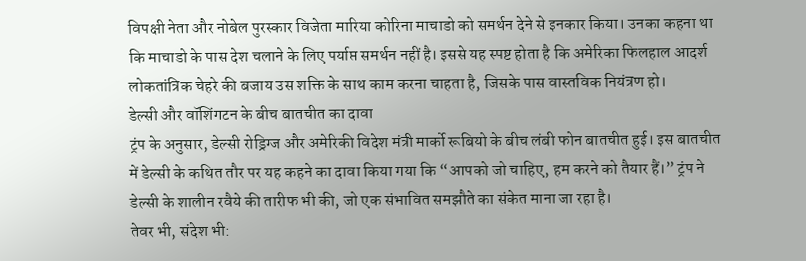विपक्षी नेता और नोबेल पुरस्कार विजेता मारिया कोरिना माचाडो को समर्थन देने से इनकार किया। उनका कहना था कि माचाडो के पास देश चलाने के लिए पर्याप्त समर्थन नहीं है। इससे यह स्पष्ट होता है कि अमेरिका फिलहाल आदर्श लोकतांत्रिक चेहरे की बजाय उस शक्ति के साथ काम करना चाहता है, जिसके पास वास्तविक नियंत्रण हो।
डेल्सी और वॉशिंगटन के बीच बातचीत का दावा
ट्रंप के अनुसार, डेल्सी रोड्रिग्ज और अमेरिकी विदेश मंत्री मार्को रूबियो के बीच लंबी फोन बातचीत हुई। इस बातचीत में डेल्सी के कथित तौर पर यह कहने का दावा किया गया कि “आपको जो चाहिए, हम करने को तैयार हैं।” ट्रंप ने डेल्सी के शालीन रवैये की तारीफ भी की, जो एक संभावित समझौते का संकेत माना जा रहा है।
तेवर भी, संदेश भी: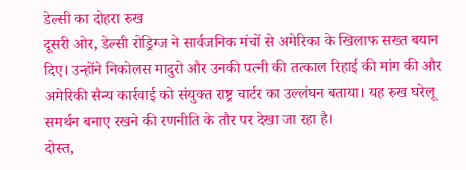डेल्सी का दोहरा रुख
दूसरी ओर, डेल्सी रोड्रिग्ज ने सार्वजनिक मंचों से अमेरिका के खिलाफ सख्त बयान दिए। उन्होंने निकोलस मादुरो और उनकी पत्नी की तत्काल रिहाई की मांग की और अमेरिकी सैन्य कार्रवाई को संयुक्त राष्ट्र चार्टर का उल्लंघन बताया। यह रुख घरेलू समर्थन बनाए रखने की रणनीति के तौर पर देखा जा रहा है।
दोस्त,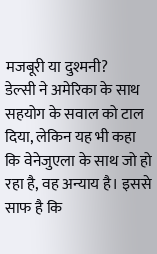मजबूरी या दुश्मनी?
डेल्सी ने अमेरिका के साथ सहयोग के सवाल को टाल दिया, लेकिन यह भी कहा कि वेनेजुएला के साथ जो हो रहा है, वह अन्याय है। इससे साफ है कि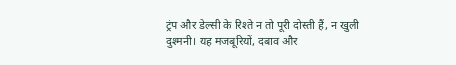ट्रंप और डेल्सी के रिश्ते न तो पूरी दोस्ती हैं, न खुली दुश्मनी। यह मजबूरियों, दबाव और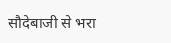सौदेबाजी से भरा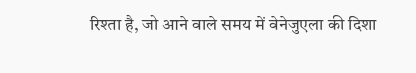रिश्ता है, जो आने वाले समय में वेनेजुएला की दिशा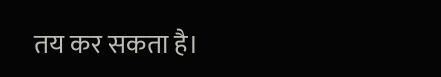तय कर सकता है।